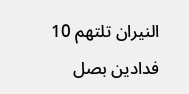النيران تلتهم 10 فدادين بصل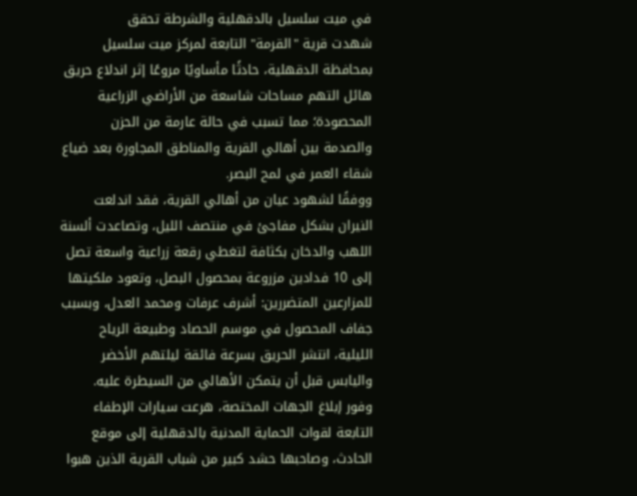في ميت سلسيل بالدقهلية والشرطة تحقق
شهدت قرية "القرمة" التابعة لمركز ميت سلسيل بمحافظة الدقهلية، حادثًا مأساويًا مروعًا إثر اندلاع حريق هائل التهم مساحات شاسعة من الأراضي الزراعية المحصودة؛ مما تسبب في حالة عارمة من الحزن والصدمة بين أهالي القرية والمناطق المجاورة بعد ضياع شقاء العمر في لمح البصر.
ووفقًا لشهود عيان من أهالي القرية، فقد اندلعت النيران بشكل مفاجئ في منتصف الليل، وتصاعدت ألسنة اللهب والدخان بكثافة لتغطي رقعة زراعية واسعة تصل إلى 10 فدادين مزروعة بمحصول البصل، وتعود ملكيتها للمزارعين المتضررين: أشرف عرفات ومحمد العدل، وبسبب جفاف المحصول في موسم الحصاد وطبيعة الرياح الليلية، انتشر الحريق بسرعة فائقة ليلتهم الأخضر واليابس قبل أن يتمكن الأهالي من السيطرة عليه.
وفور إبلاغ الجهات المختصة، هرعت سيارات الإطفاء التابعة لقوات الحماية المدنية بالدقهلية إلى موقع الحادث، وصاحبها حشد كبير من شباب القرية الذين هبوا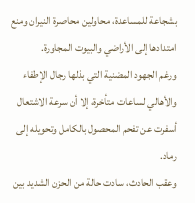بشجاعة للمساعدة، محاولين محاصرة النيران ومنع امتدادها إلى الأراضي والبيوت المجاورة.
ورغم الجهود المضنية التي بذلها رجال الإطفاء والأهالي لساعات متأخرة، إلا أن سرعة الاشتعال أسفرت عن تفحم المحصول بالكامل وتحويله إلى رماد.
وعقب الحادث، سادت حالة من الحزن الشديد بين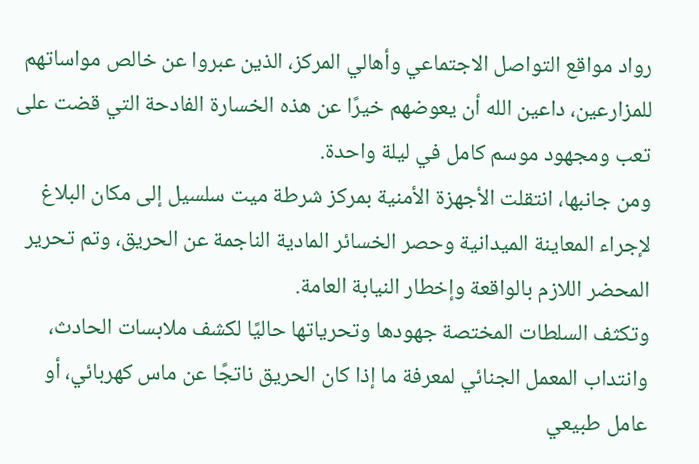رواد مواقع التواصل الاجتماعي وأهالي المركز، الذين عبروا عن خالص مواساتهم للمزارعين، داعين الله أن يعوضهم خيرًا عن هذه الخسارة الفادحة التي قضت على تعب ومجهود موسم كامل في ليلة واحدة.
ومن جانبها، انتقلت الأجهزة الأمنية بمركز شرطة ميت سلسيل إلى مكان البلاغ لإجراء المعاينة الميدانية وحصر الخسائر المادية الناجمة عن الحريق، وتم تحرير المحضر اللازم بالواقعة وإخطار النيابة العامة.
وتكثف السلطات المختصة جهودها وتحرياتها حاليًا لكشف ملابسات الحادث، وانتداب المعمل الجنائي لمعرفة ما إذا كان الحريق ناتجًا عن ماس كهربائي، أو عامل طبيعي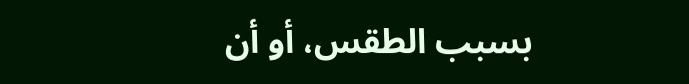بسبب الطقس، أو أن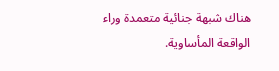هناك شبهة جنائية متعمدة وراء الواقعة المأساوية.